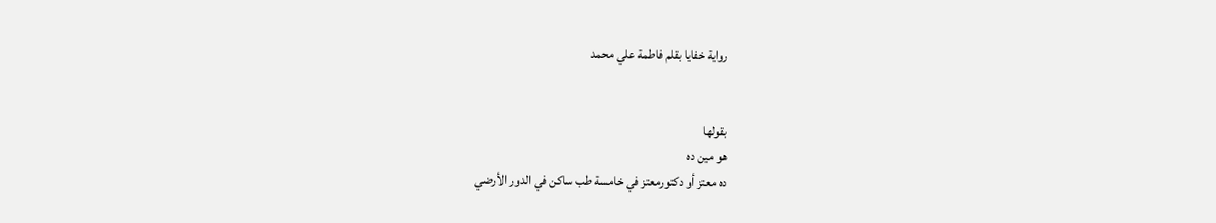رواية خفايا بقلم فاطمة علي محمد


بقولها
هو مين ده
ده معتز أو دكتورمعتز في خامسة طب ساكن في الدور الأرضي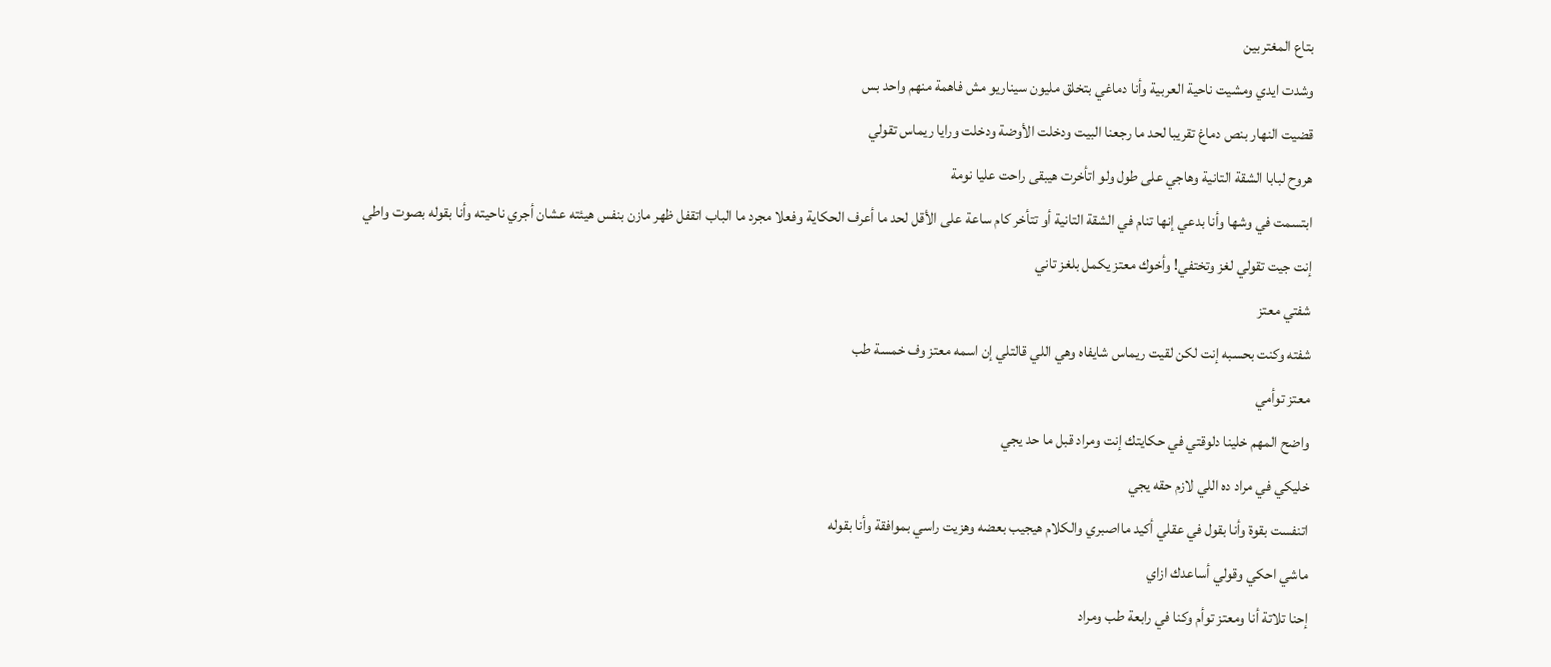بتاع المغتربين
وشدت ايدي ومشيت ناحية العربية وأنا دماغي بتخلق مليون سيناريو مش فاهمة منهم واحد بس
قضيت النهار بنص دماغ تقريبا لحد ما رجعنا البيت ودخلت الأوضة ودخلت ورايا ريماس تقولي
هروح لبابا الشقة التانية وهاجي على طول ولو اتأخرت هيبقى راحت عليا نومة
ابتسمت في وشها وأنا بدعي إنها تنام في الشقة التانية أو تتأخر كام ساعة على الأقل لحد ما أعرف الحكاية وفعلا مجرد ما الباب اتقفل ظهر مازن بنفس هيئته عشان أجري ناحيته وأنا بقوله بصوت واطي
إنت جيت تقولي لغز وتختفي! وأخوك معتز يكمل بلغز تاني
شفتي معتز
شفته وكنت بحسبه إنت لكن لقيت ريماس شايفاه وهي اللي قالتلي إن اسمه معتز وف خمسة طب
معتز توأمي
واضح المهم خلينا دلوقتي في حكايتك إنت ومراد قبل ما حد يجي
خليكي في مراد ده اللي لازم حقه يجي
اتنفست بقوة وأنا بقول في عقلي أكيد مااصبري والكلام هيجيب بعضه وهزيت راسي بموافقة وأنا بقوله
ماشي احكي وقولي أساعدك ازاي
إحنا تلاتة أنا ومعتز توأم وكنا في رابعة طب ومراد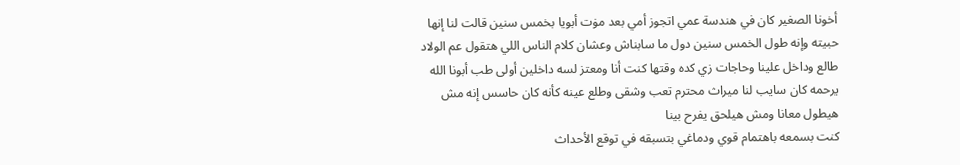أخونا الصغير كان في هندسة عمي اتجوز أمي بعد مۏت أبويا بخمس سنين قالت لنا إنها حبيته وإنه طول الخمس سنين دول ما سابناش وعشان كلام الناس اللي هتقول عم الولاد طالع وداخل علينا وحاجات زي كده وقتها كنت أنا ومعتز لسه داخلين أولى طب أبونا الله يرحمه كان سايب لنا ميراث محترم تعب وشقى وطلع عينه كأنه كان حاسس إنه مش هيطول معانا ومش هيلحق يفرح بينا
كنت بسمعه باهتمام قوي ودماغي بتسبقه في توقع الأحداث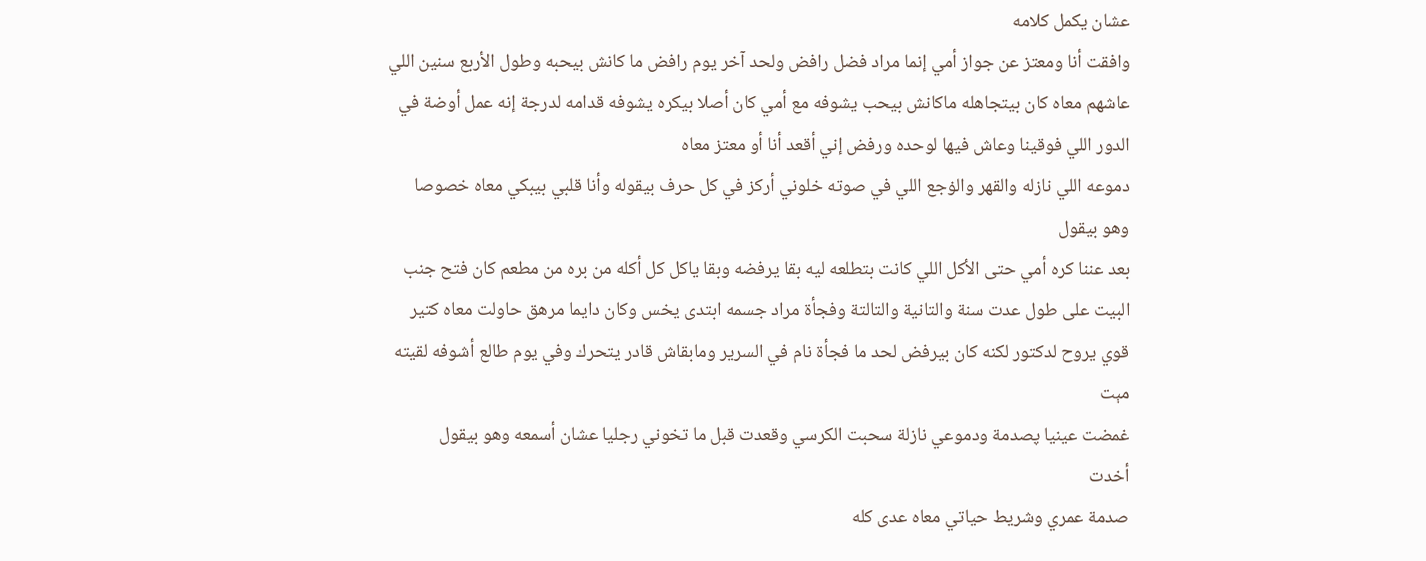عشان يكمل كلامه
وافقت أنا ومعتز عن جواز أمي إنما مراد فضل رافض ولحد آخر يوم رافض ما كانش بيحبه وطول الأربع سنين اللي عاشهم معاه كان بيتجاهله ماكانش بيحب يشوفه مع أمي كان أصلا بيكره يشوفه قدامه لدرجة إنه عمل أوضة في الدور اللي فوقينا وعاش فيها لوحده ورفض إني أقعد أنا أو معتز معاه
دموعه اللي نازله والقهر والۏجع اللي في صوته خلوني أركز في كل حرف بيقوله وأنا قلبي بيبكي معاه خصوصا وهو بيقول
بعد عننا كره أمي حتى الأكل اللي كانت بتطلعه ليه بقا يرفضه وبقا ياكل كل أكله من بره من مطعم كان فتح جنب البيت على طول عدت سنة والتانية والتالتة وفجأة مراد جسمه ابتدى يخس وكان دايما مرهق حاولت معاه كتير قوي يروح لدكتور لكنه كان بيرفض لحد ما فجأة نام في السرير ومابقاش قادر يتحرك وفي يوم طالع أشوفه لقيته مېت
غمضت عينيا پصدمة ودموعي نازلة سحبت الكرسي وقعدت قبل ما تخوني رجليا عشان أسمعه وهو بيقول
أخدت
صدمة عمري وشريط حياتي معاه عدى كله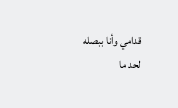قدامي وأنا ببصله
لحد ما